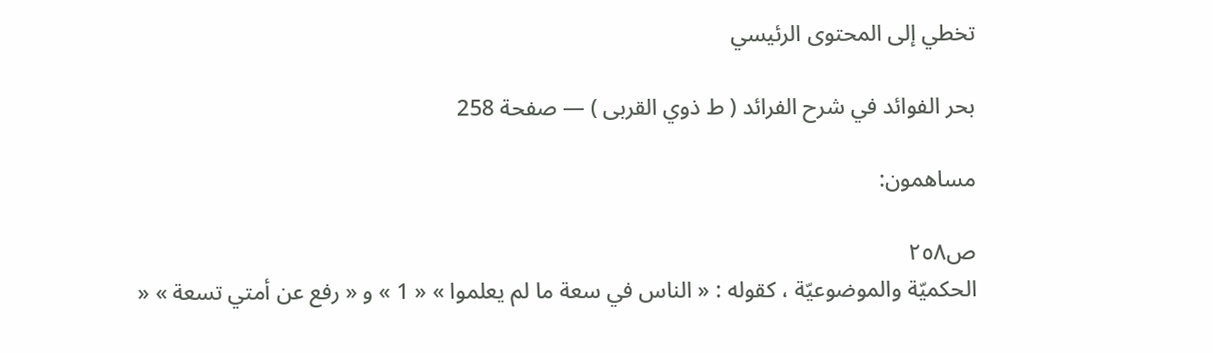تخطي إلى المحتوى الرئيسي

بحر الفوائد في شرح الفرائد ( ط ذوي القربى ) — صفحة 258

مساهمون:

ص٢٥٨
الحكميّة والموضوعيّة ، كقوله : « الناس في سعة ما لم يعلموا » « 1 » و « رفع عن أمتي تسعة » «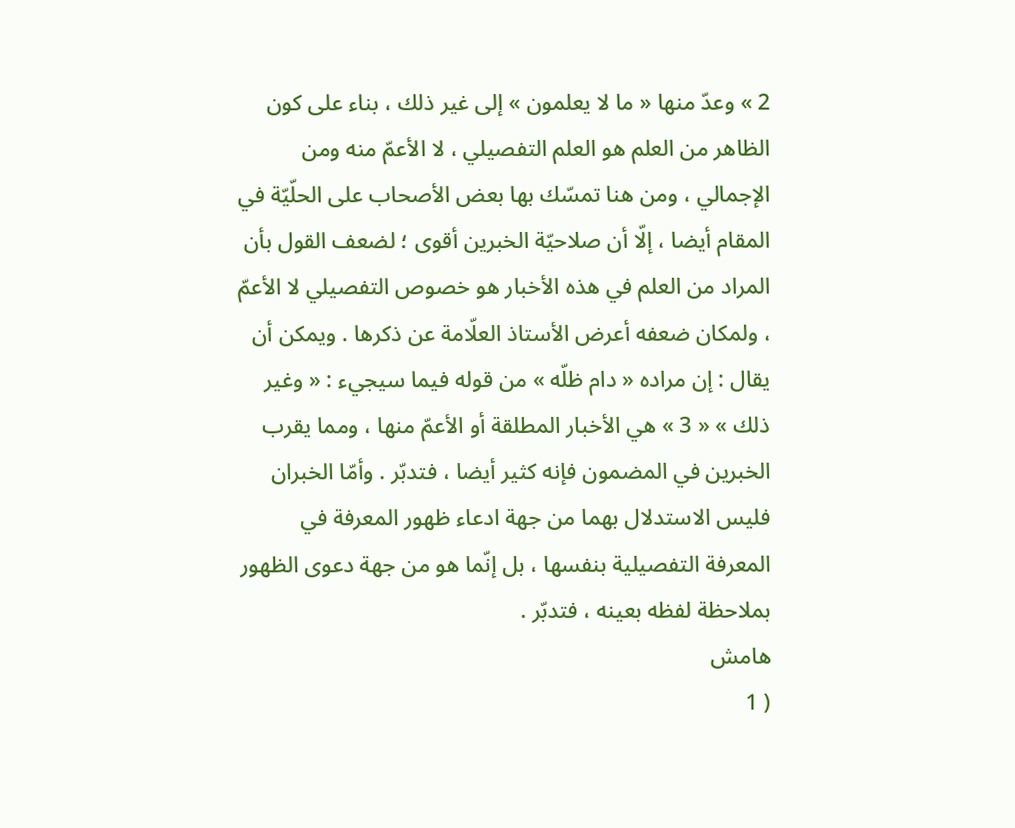2 » وعدّ منها « ما لا يعلمون » إلى غير ذلك ، بناء على كون الظاهر من العلم هو العلم التفصيلي ، لا الأعمّ منه ومن الإجمالي ، ومن هنا تمسّك بها بعض الأصحاب على الحلّيّة في المقام أيضا ، إلّا أن صلاحيّة الخبرين أقوى ؛ لضعف القول بأن المراد من العلم في هذه الأخبار هو خصوص التفصيلي لا الأعمّ ، ولمكان ضعفه أعرض الأستاذ العلّامة عن ذكرها . ويمكن أن يقال : إن مراده « دام ظلّه » من قوله فيما سيجيء : « وغير ذلك » « 3 » هي الأخبار المطلقة أو الأعمّ منها ، ومما يقرب الخبرين في المضمون فإنه كثير أيضا ، فتدبّر . وأمّا الخبران فليس الاستدلال بهما من جهة ادعاء ظهور المعرفة في المعرفة التفصيلية بنفسها ، بل إنّما هو من جهة دعوى الظهور بملاحظة لفظه بعينه ، فتدبّر .
هامش
( 1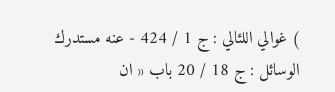) غوالي اللئالي : ج 1 / 424 - عنه مستدرك الوسائل : ج 18 / 20 باب « ان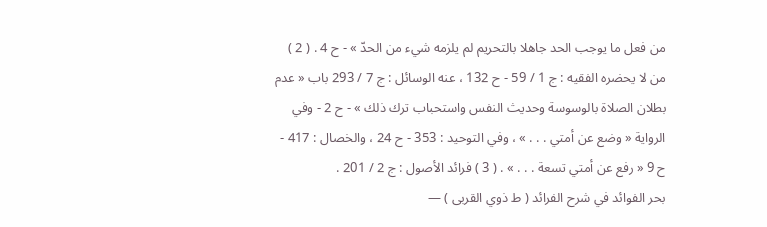من فعل ما يوجب الحد جاهلا بالتحريم لم يلزمه شيء من الحدّ » - ح 4 . ( 2 ) من لا يحضره الفقيه : ج 1 / 59 - ح 132 ، عنه الوسائل : ج 7 / 293 باب « عدم بطلان الصلاة بالوسوسة وحديث النفس واستحباب ترك ذلك » - ح 2 - وفي الرواية « وضع عن أمتي . . . » ، وفي التوحيد : 353 - ح 24 ، والخصال : 417 - ح 9 « رفع عن أمتي تسعة . . . » . ( 3 ) فرائد الأصول : ج 2 / 201 .
بحر الفوائد في شرح الفرائد ( ط ذوي القربى ) —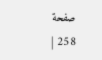صفحة 258 |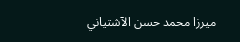ميرزا محمد حسن الآشتياني